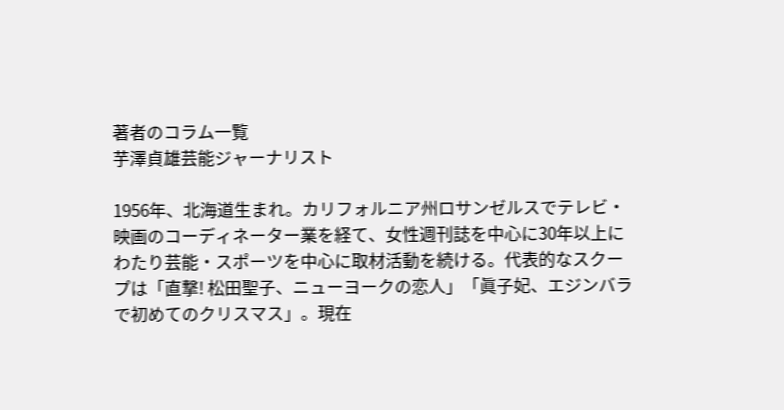著者のコラム一覧
芋澤貞雄芸能ジャーナリスト

1956年、北海道生まれ。カリフォルニア州ロサンゼルスでテレビ・映画のコーディネーター業を経て、女性週刊誌を中心に30年以上にわたり芸能・スポーツを中心に取材活動を続ける。代表的なスクープは「直撃! 松田聖子、ニューヨークの恋人」「眞子妃、エジンバラで初めてのクリスマス」。現在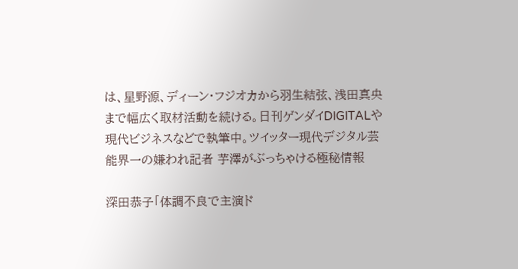は、星野源、ディーン・フジオカから羽生結弦、浅田真央まで幅広く取材活動を続ける。日刊ゲンダイDIGITALや現代ビジネスなどで執筆中。ツイッター現代デジタル芸能界一の嫌われ記者 芋澤がぶっちゃける極秘情報

深田恭子「体調不良で主演ド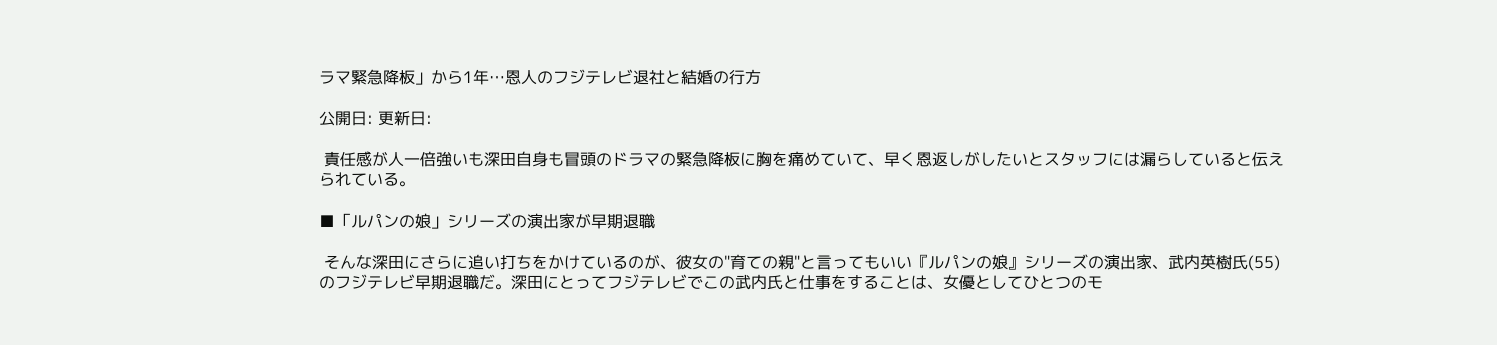ラマ緊急降板」から1年…恩人のフジテレビ退社と結婚の行方

公開日: 更新日:

 責任感が人一倍強いも深田自身も冒頭のドラマの緊急降板に胸を痛めていて、早く恩返しがしたいとスタッフには漏らしていると伝えられている。

■「ルパンの娘」シリーズの演出家が早期退職

 そんな深田にさらに追い打ちをかけているのが、彼女の"育ての親"と言ってもいい『ルパンの娘』シリーズの演出家、武内英樹氏(55)のフジテレビ早期退職だ。深田にとってフジテレビでこの武内氏と仕事をすることは、女優としてひとつのモ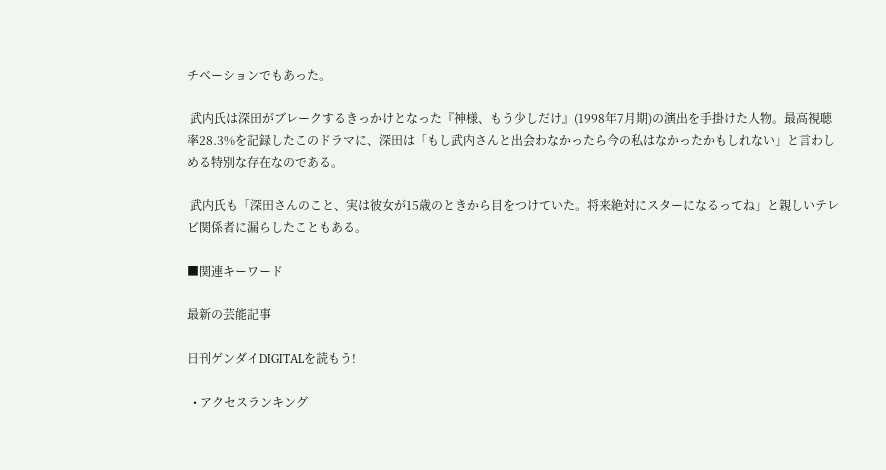チベーションでもあった。

 武内氏は深田がブレークするきっかけとなった『神様、もう少しだけ』(1998年7月期)の演出を手掛けた人物。最高視聴率28.3%を記録したこのドラマに、深田は「もし武内さんと出会わなかったら今の私はなかったかもしれない」と言わしめる特別な存在なのである。

 武内氏も「深田さんのこと、実は彼女が15歳のときから目をつけていた。将来絶対にスターになるってね」と親しいテレビ関係者に漏らしたこともある。

■関連キーワード

最新の芸能記事

日刊ゲンダイDIGITALを読もう!

  • アクセスランキング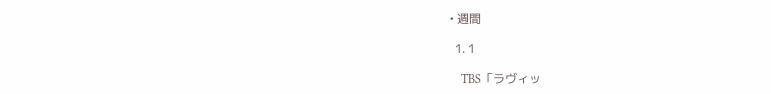• 週間

  1. 1

    TBS「ラヴィッ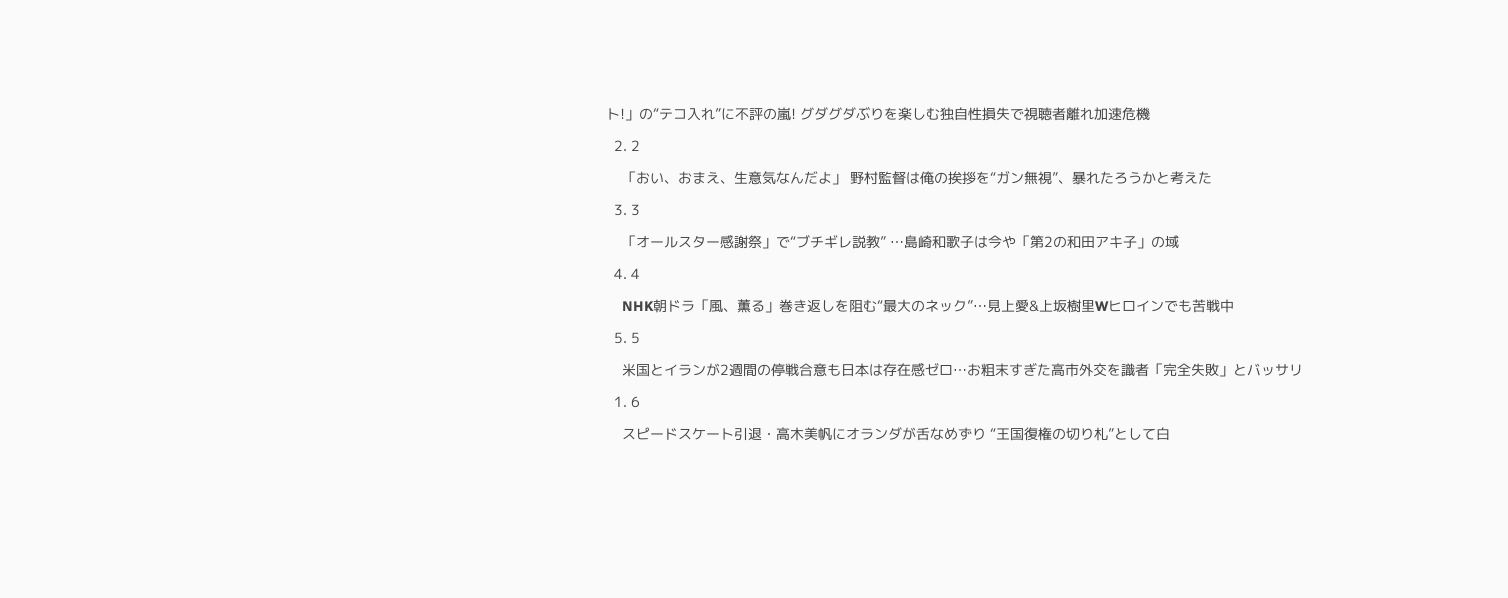ト!」の“テコ入れ”に不評の嵐! グダグダぶりを楽しむ独自性損失で視聴者離れ加速危機

  2. 2

    「おい、おまえ、生意気なんだよ」 野村監督は俺の挨拶を“ガン無視”、暴れたろうかと考えた

  3. 3

    「オールスター感謝祭」で“ブチギレ説教” …島崎和歌子は今や「第2の和田アキ子」の域

  4. 4

    NHK朝ドラ「風、薫る」巻き返しを阻む“最大のネック”…見上愛&上坂樹里Wヒロインでも苦戦中

  5. 5

    米国とイランが2週間の停戦合意も日本は存在感ゼロ…お粗末すぎた高市外交を識者「完全失敗」とバッサリ

  1. 6

    スピードスケート引退・高木美帆にオランダが舌なめずり “王国復権の切り札”として白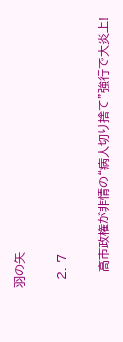羽の矢

  2. 7

    高市政権が非情の“病人切り捨て”強行で大炎上!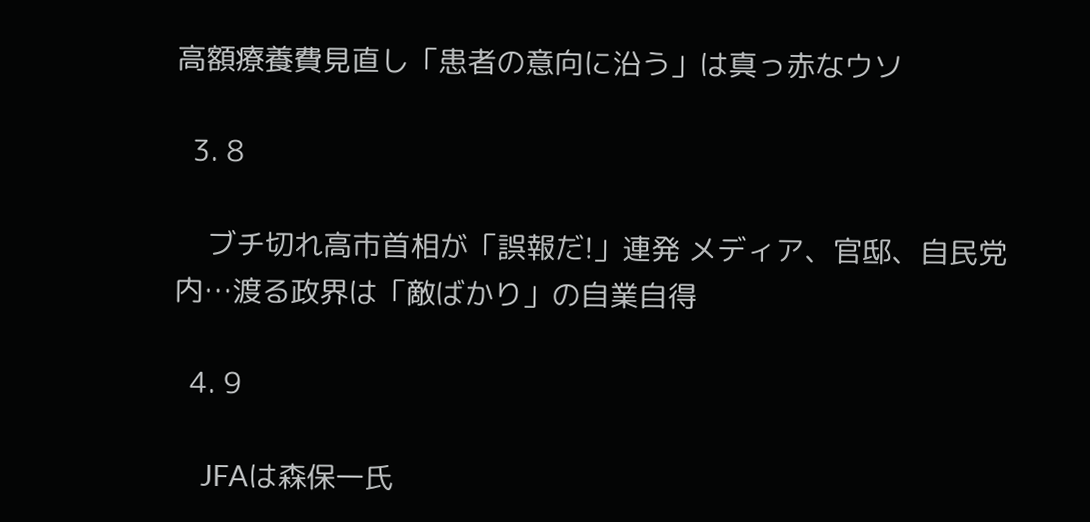高額療養費見直し「患者の意向に沿う」は真っ赤なウソ

  3. 8

    ブチ切れ高市首相が「誤報だ!」連発 メディア、官邸、自民党内…渡る政界は「敵ばかり」の自業自得

  4. 9

    JFAは森保一氏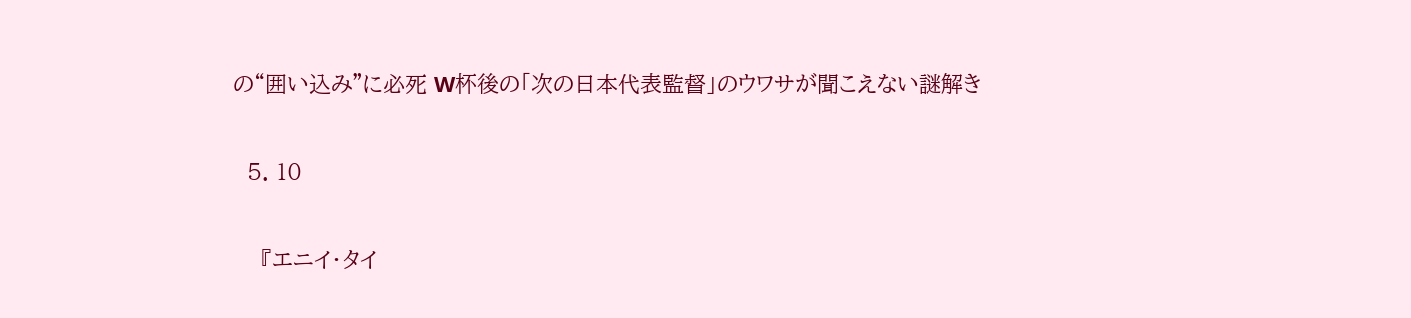の“囲い込み”に必死 W杯後の「次の日本代表監督」のウワサが聞こえない謎解き

  5. 10

    『エニイ・タイ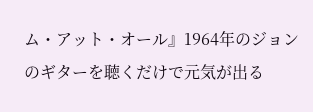ム・アット・オール』1964年のジョンのギターを聴くだけで元気が出る